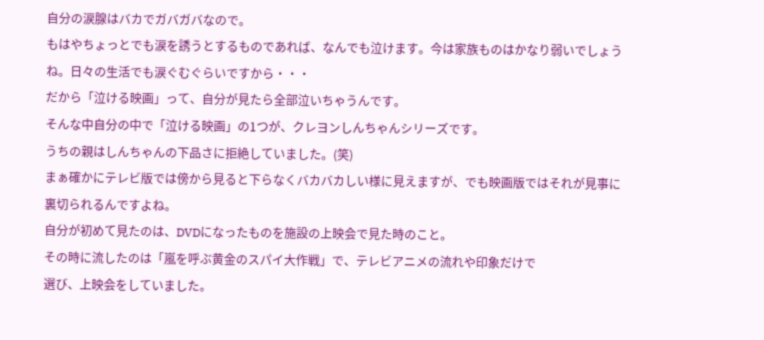自分の涙腺はバカでガバガバなので。
もはやちょっとでも涙を誘うとするものであれば、なんでも泣けます。今は家族ものはかなり弱いでしょうね。日々の生活でも涙ぐむぐらいですから・・・
だから「泣ける映画」って、自分が見たら全部泣いちゃうんです。
そんな中自分の中で「泣ける映画」の1つが、クレヨンしんちゃんシリーズです。
うちの親はしんちゃんの下品さに拒絶していました。(笑)
まぁ確かにテレビ版では傍から見ると下らなくバカバカしい様に見えますが、でも映画版ではそれが見事に裏切られるんですよね。
自分が初めて見たのは、DVDになったものを施設の上映会で見た時のこと。
その時に流したのは「嵐を呼ぶ黄金のスパイ大作戦」で、テレビアニメの流れや印象だけで
選び、上映会をしていました。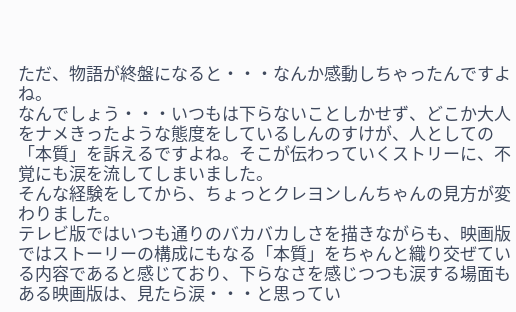ただ、物語が終盤になると・・・なんか感動しちゃったんですよね。
なんでしょう・・・いつもは下らないことしかせず、どこか大人をナメきったような態度をしているしんのすけが、人としての「本質」を訴えるですよね。そこが伝わっていくストリーに、不覚にも涙を流してしまいました。
そんな経験をしてから、ちょっとクレヨンしんちゃんの見方が変わりました。
テレビ版ではいつも通りのバカバカしさを描きながらも、映画版ではストーリーの構成にもなる「本質」をちゃんと織り交ぜている内容であると感じており、下らなさを感じつつも涙する場面もある映画版は、見たら涙・・・と思ってい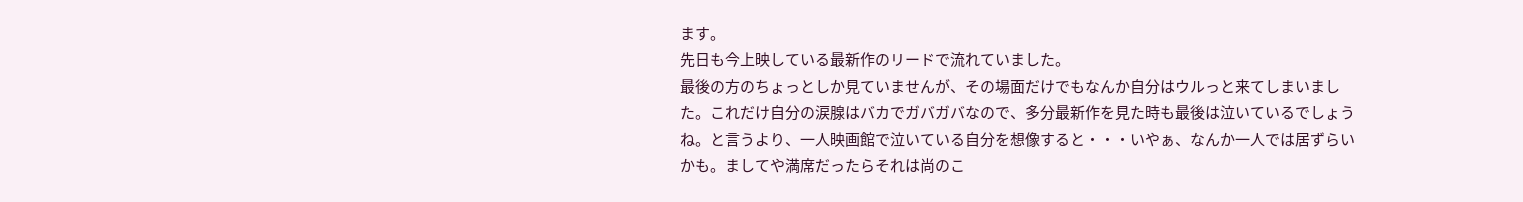ます。
先日も今上映している最新作のリードで流れていました。
最後の方のちょっとしか見ていませんが、その場面だけでもなんか自分はウルっと来てしまいました。これだけ自分の涙腺はバカでガバガバなので、多分最新作を見た時も最後は泣いているでしょうね。と言うより、一人映画館で泣いている自分を想像すると・・・いやぁ、なんか一人では居ずらいかも。ましてや満席だったらそれは尚のこ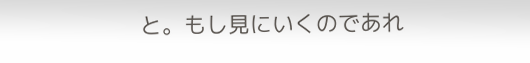と。もし見にいくのであれ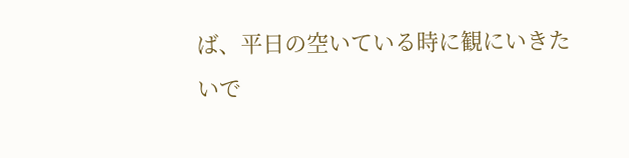ば、平日の空いている時に観にいきたいで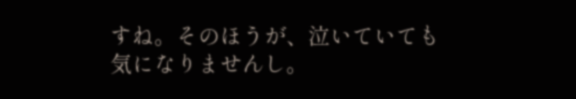すね。そのほうが、泣いていても気になりませんし。